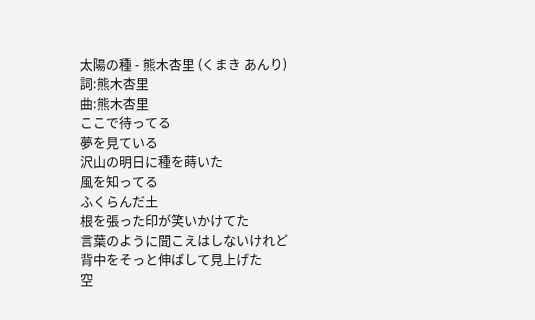太陽の種 - 熊木杏里 (くまき あんり)
詞:熊木杏里
曲:熊木杏里
ここで待ってる
夢を見ている
沢山の明日に種を蒔いた
風を知ってる
ふくらんだ土
根を張った印が笑いかけてた
言葉のように聞こえはしないけれど
背中をそっと伸ばして見上げた
空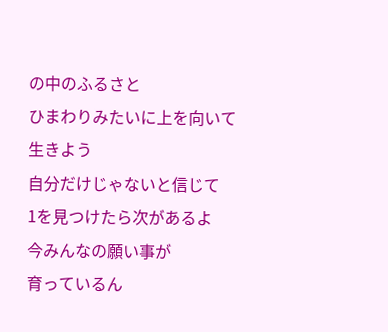の中のふるさと
ひまわりみたいに上を向いて
生きよう
自分だけじゃないと信じて
1を見つけたら次があるよ
今みんなの願い事が
育っているん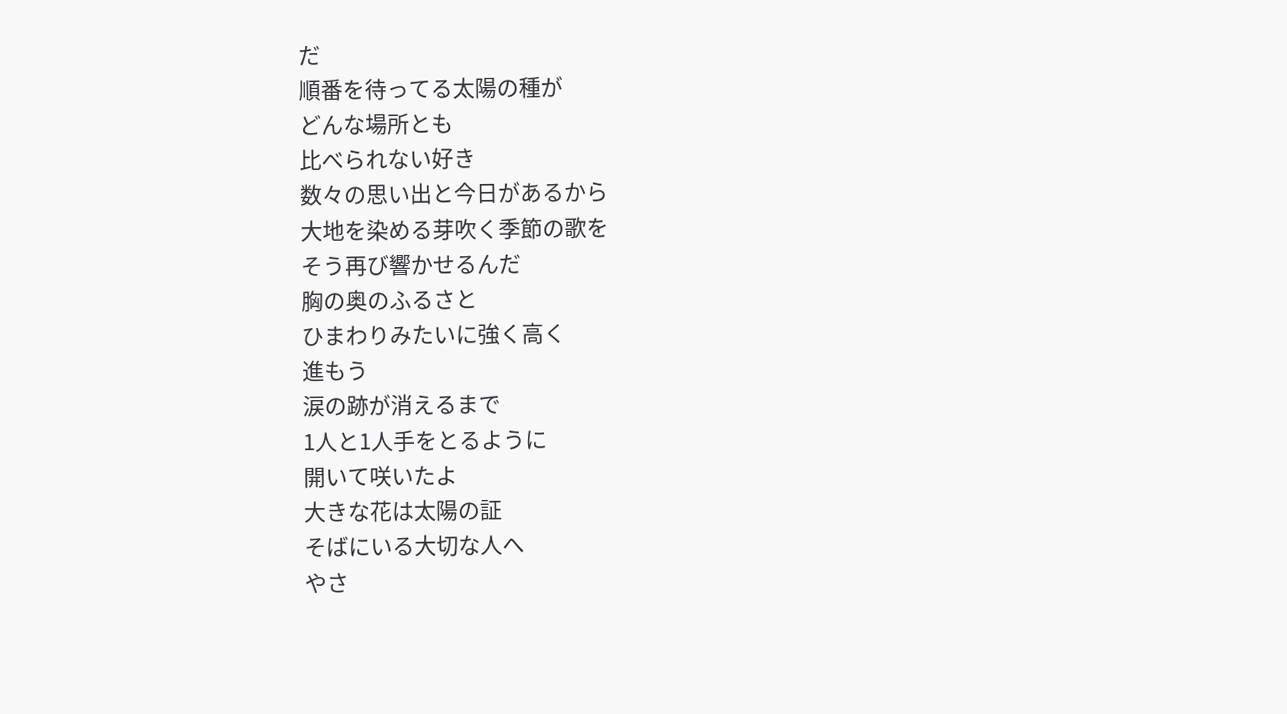だ
順番を待ってる太陽の種が
どんな場所とも
比べられない好き
数々の思い出と今日があるから
大地を染める芽吹く季節の歌を
そう再び響かせるんだ
胸の奥のふるさと
ひまわりみたいに強く高く
進もう
涙の跡が消えるまで
1人と1人手をとるように
開いて咲いたよ
大きな花は太陽の証
そばにいる大切な人へ
やさ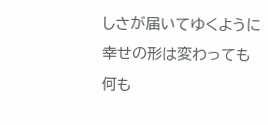しさが届いてゆくように
幸せの形は変わっても
何も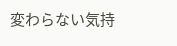変わらない気持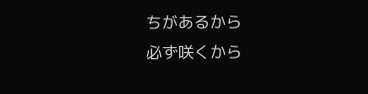ちがあるから
必ず咲くから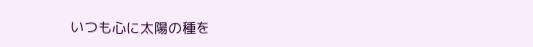いつも心に太陽の種を